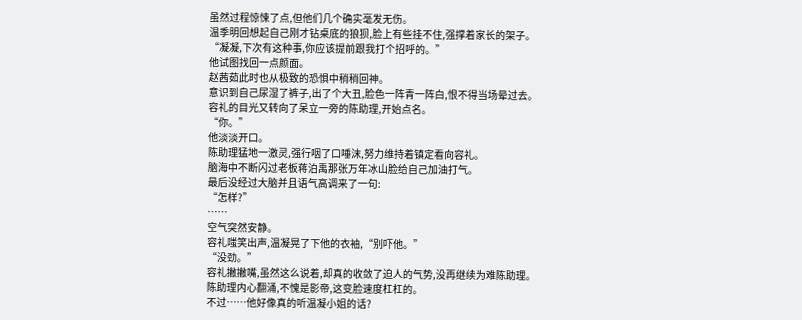虽然过程惊悚了点,但他们几个确实毫发无伤。
温季明回想起自己刚才钻桌底的狼狈,脸上有些挂不住,强撑着家长的架子。
“凝凝,下次有这种事,你应该提前跟我打个招呼的。”
他试图找回一点颜面。
赵茜茹此时也从极致的恐惧中稍稍回神。
意识到自己尿湿了裤子,出了个大丑,脸色一阵青一阵白,恨不得当场晕过去。
容礼的目光又转向了呆立一旁的陈助理,开始点名。
“你。”
他淡淡开口。
陈助理猛地一激灵,强行咽了口唾沫,努力维持着镇定看向容礼。
脑海中不断闪过老板蒋泊禹那张万年冰山脸给自己加油打气。
最后没经过大脑并且语气高调来了一句:
“怎样?”
……
空气突然安静。
容礼嗤笑出声,温凝晃了下他的衣袖,“别吓他。”
“没劲。”
容礼撇撇嘴,虽然这么说着,却真的收敛了迫人的气势,没再继续为难陈助理。
陈助理内心翻涌,不愧是影帝,这变脸速度杠杠的。
不过……他好像真的听温凝小姐的话?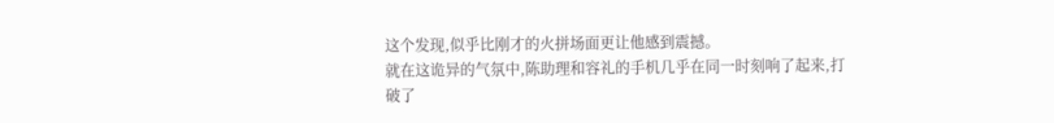这个发现,似乎比刚才的火拼场面更让他感到震撼。
就在这诡异的气氛中,陈助理和容礼的手机几乎在同一时刻响了起来,打破了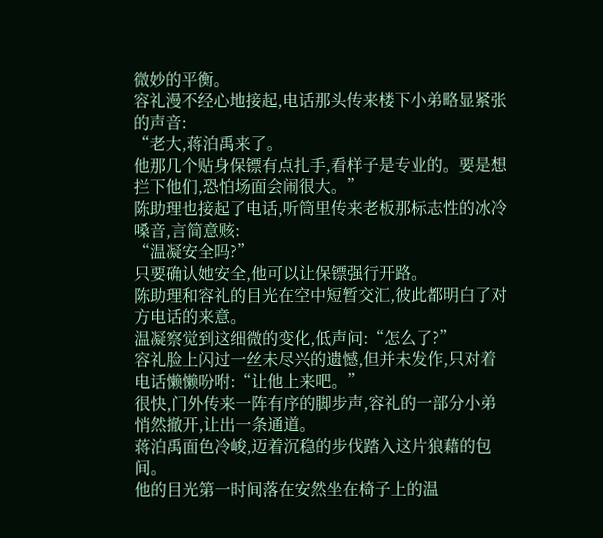微妙的平衡。
容礼漫不经心地接起,电话那头传来楼下小弟略显紧张的声音:
“老大,蒋泊禹来了。
他那几个贴身保镖有点扎手,看样子是专业的。要是想拦下他们,恐怕场面会闹很大。”
陈助理也接起了电话,听筒里传来老板那标志性的冰冷嗓音,言简意赅:
“温凝安全吗?”
只要确认她安全,他可以让保镖强行开路。
陈助理和容礼的目光在空中短暂交汇,彼此都明白了对方电话的来意。
温凝察觉到这细微的变化,低声问:“怎么了?”
容礼脸上闪过一丝未尽兴的遗憾,但并未发作,只对着电话懒懒吩咐:“让他上来吧。”
很快,门外传来一阵有序的脚步声,容礼的一部分小弟悄然撤开,让出一条通道。
蒋泊禹面色冷峻,迈着沉稳的步伐踏入这片狼藉的包间。
他的目光第一时间落在安然坐在椅子上的温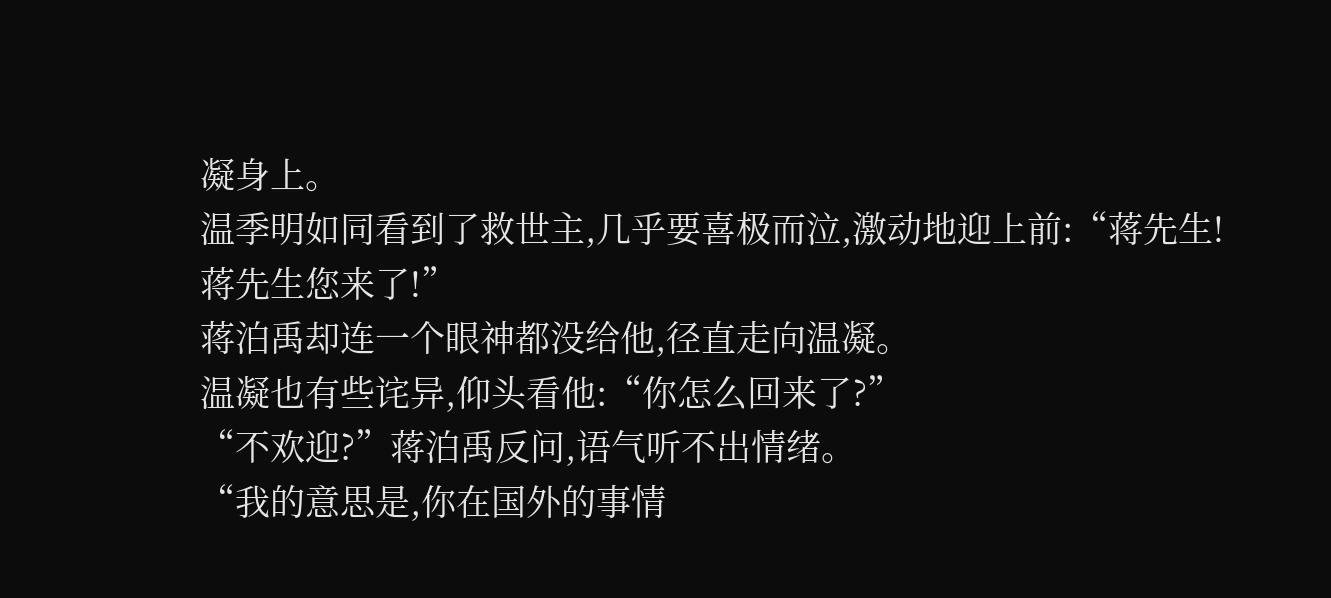凝身上。
温季明如同看到了救世主,几乎要喜极而泣,激动地迎上前:“蒋先生!蒋先生您来了!”
蒋泊禹却连一个眼神都没给他,径直走向温凝。
温凝也有些诧异,仰头看他:“你怎么回来了?”
“不欢迎?”蒋泊禹反问,语气听不出情绪。
“我的意思是,你在国外的事情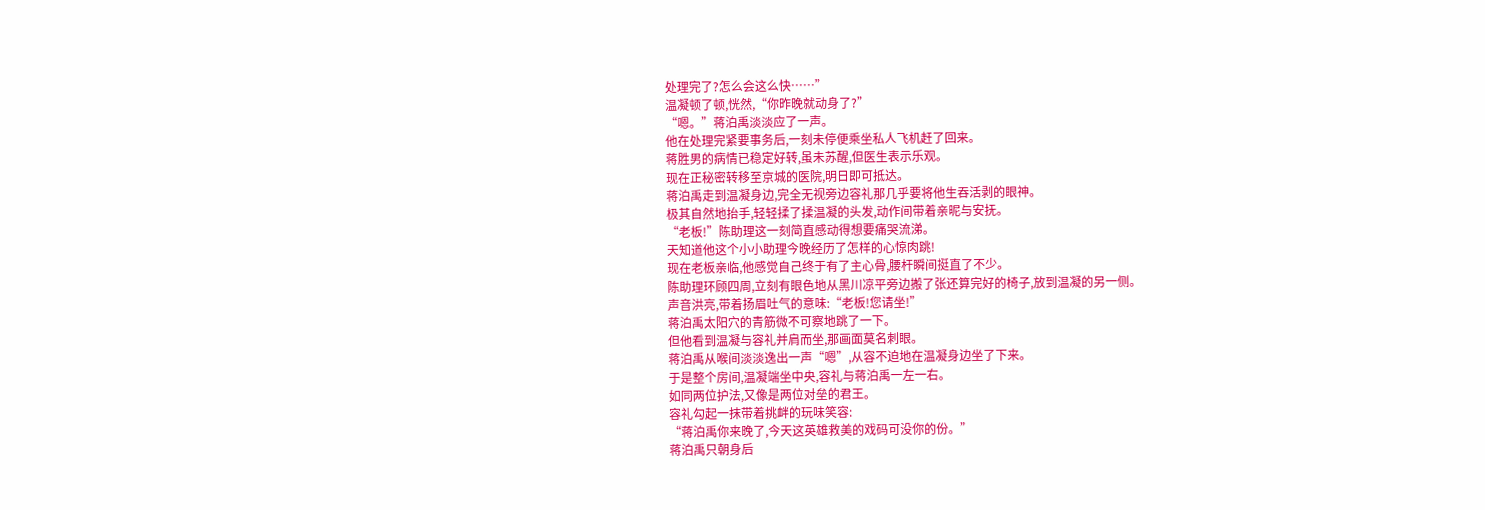处理完了?怎么会这么快……”
温凝顿了顿,恍然,“你昨晚就动身了?”
“嗯。”蒋泊禹淡淡应了一声。
他在处理完紧要事务后,一刻未停便乘坐私人飞机赶了回来。
蒋胜男的病情已稳定好转,虽未苏醒,但医生表示乐观。
现在正秘密转移至京城的医院,明日即可抵达。
蒋泊禹走到温凝身边,完全无视旁边容礼那几乎要将他生吞活剥的眼神。
极其自然地抬手,轻轻揉了揉温凝的头发,动作间带着亲昵与安抚。
“老板!”陈助理这一刻简直感动得想要痛哭流涕。
天知道他这个小小助理今晚经历了怎样的心惊肉跳!
现在老板亲临,他感觉自己终于有了主心骨,腰杆瞬间挺直了不少。
陈助理环顾四周,立刻有眼色地从黑川凉平旁边搬了张还算完好的椅子,放到温凝的另一侧。
声音洪亮,带着扬眉吐气的意味:“老板!您请坐!”
蒋泊禹太阳穴的青筋微不可察地跳了一下。
但他看到温凝与容礼并肩而坐,那画面莫名刺眼。
蒋泊禹从喉间淡淡逸出一声“嗯”,从容不迫地在温凝身边坐了下来。
于是整个房间,温凝端坐中央,容礼与蒋泊禹一左一右。
如同两位护法,又像是两位对垒的君王。
容礼勾起一抹带着挑衅的玩味笑容:
“蒋泊禹你来晚了,今天这英雄救美的戏码可没你的份。”
蒋泊禹只朝身后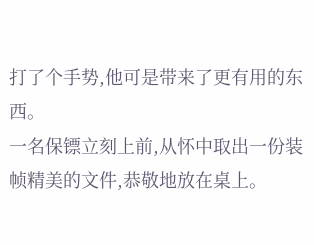打了个手势,他可是带来了更有用的东西。
一名保镖立刻上前,从怀中取出一份装帧精美的文件,恭敬地放在桌上。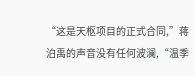“这是天枢项目的正式合同,”蒋泊禹的声音没有任何波澜,“温季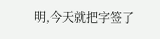明,今天就把字签了